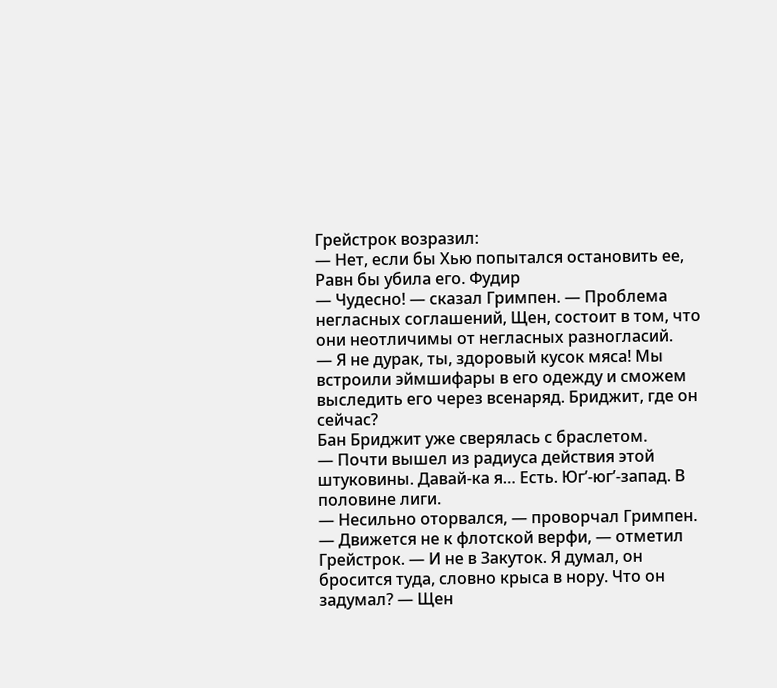Грейстрок возразил:
— Нет, если бы Хью попытался остановить ее, Равн бы убила его. Фудир
— Чудесно! — сказал Гримпен. — Проблема негласных соглашений, Щен, состоит в том, что они неотличимы от негласных разногласий.
— Я не дурак, ты, здоровый кусок мяса! Мы встроили эймшифары в его одежду и сможем выследить его через всенаряд. Бриджит, где он сейчас?
Бан Бриджит уже сверялась с браслетом.
— Почти вышел из радиуса действия этой штуковины. Давай-ка я… Есть. Юг’-юг’-запад. В половине лиги.
— Несильно оторвался, — проворчал Гримпен.
— Движется не к флотской верфи, — отметил Грейстрок. — И не в Закуток. Я думал, он бросится туда, словно крыса в нору. Что он задумал? — Щен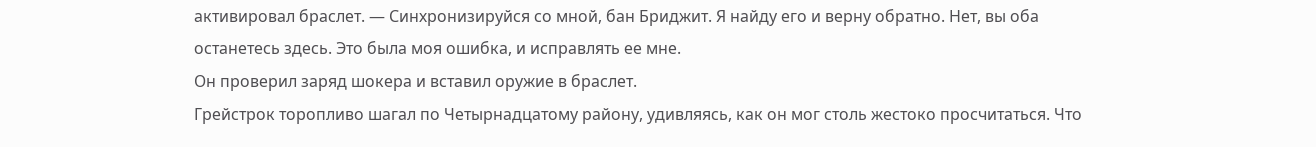активировал браслет. — Синхронизируйся со мной, бан Бриджит. Я найду его и верну обратно. Нет, вы оба останетесь здесь. Это была моя ошибка, и исправлять ее мне.
Он проверил заряд шокера и вставил оружие в браслет.
Грейстрок торопливо шагал по Четырнадцатому району, удивляясь, как он мог столь жестоко просчитаться. Что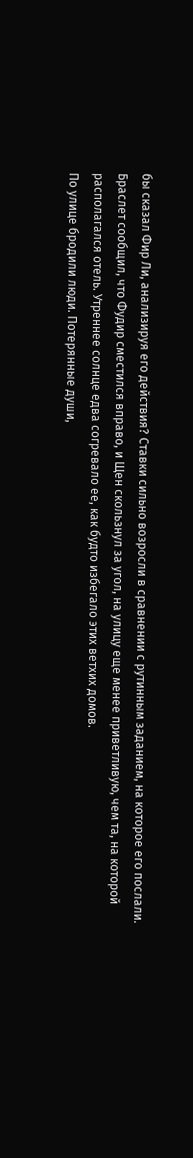бы сказал Фир Ли, анализируя его действия? Ставки сильно возросли в сравнении с рутинным заданием, на которое его послали.
Браслет сообщил, что Фудир сместился вправо, и Щен скользнул за угол, на улицу еще менее приветливую, чем та, на которой располагался отель. Утреннее солнце едва согревало ее, как будто избегало этих ветхих домов.
По улице бродили люди. Потерянные души,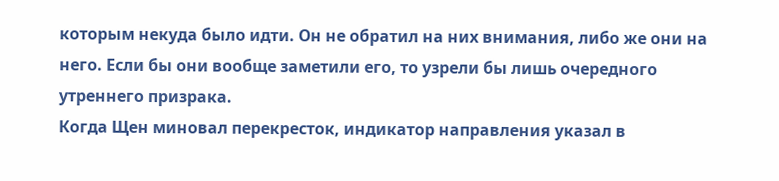которым некуда было идти. Он не обратил на них внимания, либо же они на него. Если бы они вообще заметили его, то узрели бы лишь очередного утреннего призрака.
Когда Щен миновал перекресток, индикатор направления указал в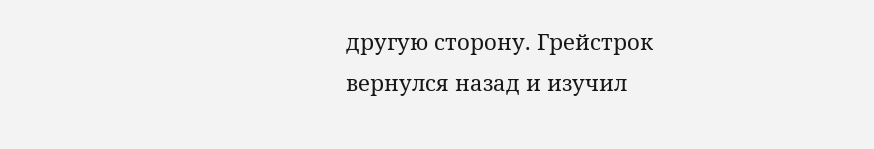другую сторону. Грейстрок вернулся назад и изучил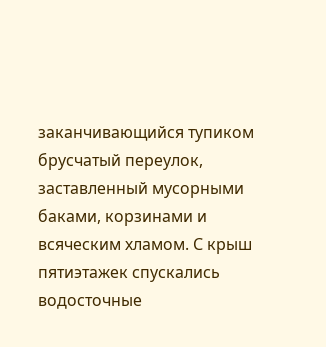заканчивающийся тупиком брусчатый переулок, заставленный мусорными баками, корзинами и всяческим хламом. С крыш пятиэтажек спускались водосточные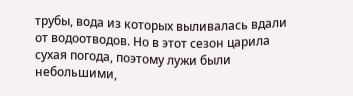трубы, вода из которых выливалась вдали от водоотводов. Но в этот сезон царила сухая погода, поэтому лужи были небольшими,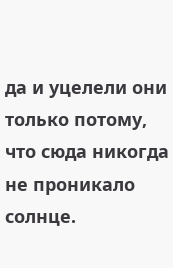да и уцелели они только потому, что сюда никогда не проникало солнце.